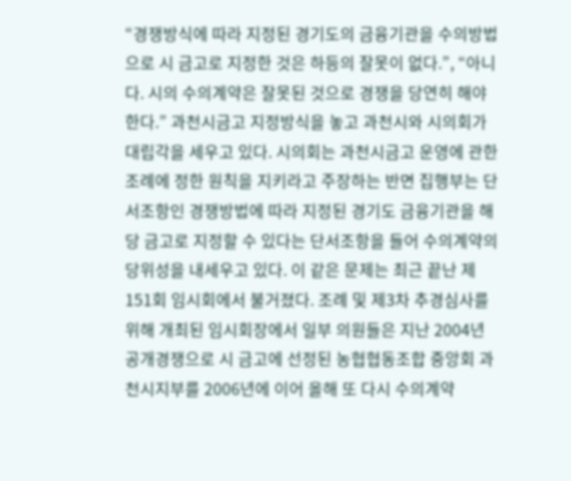“경쟁방식에 따라 지정된 경기도의 금융기관을 수의방법으로 시 금고로 지정한 것은 하등의 잘못이 없다.”, “아니다. 시의 수의계약은 잘못된 것으로 경쟁을 당연히 해야 한다.” 과천시금고 지정방식을 놓고 과천시와 시의회가 대립각을 세우고 있다. 시의회는 과천시금고 운영에 관한 조례에 정한 원칙을 지키라고 주장하는 반면 집행부는 단서조항인 경쟁방법에 따라 지정된 경기도 금융기관을 해당 금고로 지정할 수 있다는 단서조항을 들어 수의계약의 당위성을 내세우고 있다. 이 같은 문제는 최근 끝난 제151회 임시회에서 불거졌다. 조례 및 제3차 추경심사를 위해 개최된 임시회장에서 일부 의원들은 지난 2004년 공개경쟁으로 시 금고에 선정된 농협협동조합 중앙회 과천시지부를 2006년에 이어 올해 또 다시 수의계약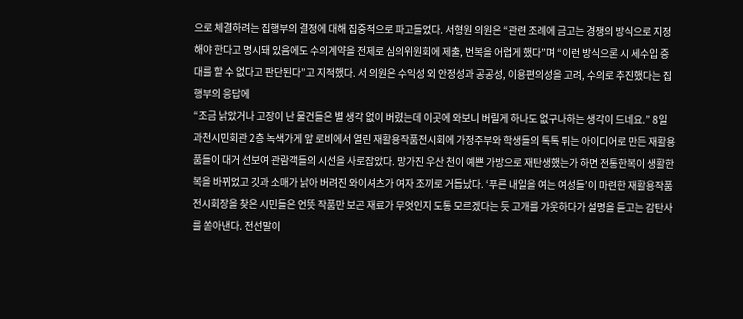으로 체결하려는 집행부의 결정에 대해 집중적으로 파고들었다. 서형원 의원은 “관련 조례에 금고는 경쟁의 방식으로 지정해야 한다고 명시돼 있음에도 수의계약을 전제로 심의위원회에 제출, 번복을 어렵게 했다”며 “이런 방식으론 시 세수입 증대를 할 수 없다고 판단된다”고 지적했다. 서 의원은 수익성 외 안정성과 공공성, 이용편의성을 고려, 수의로 추진했다는 집행부의 응답에
“조금 낡았거나 고장이 난 물건들은 별 생각 없이 버렸는데 이곳에 와보니 버릴게 하나도 없구나하는 생각이 드네요.” 8일 과천시민회관 2층 녹색가게 앞 로비에서 열린 재활용작품전시회에 가정주부와 학생들의 톡톡 튀는 아이디어로 만든 재활용품들이 대거 선보여 관람객들의 시선을 사로잡았다. 망가진 우산 천이 예쁜 가방으로 재탄생했는가 하면 전통한복이 생활한복을 바뀌었고 깃과 소매가 낡아 버려진 와이셔츠가 여자 조끼로 거듭났다. ‘푸른 내일을 여는 여성들’이 마련한 재활용작품전시회장을 찾은 시민들은 언뜻 작품만 보곤 재료가 무엇인지 도통 모르겠다는 듯 고개를 갸웃하다가 설명을 듣고는 감탄사를 쏟아낸다. 전선말이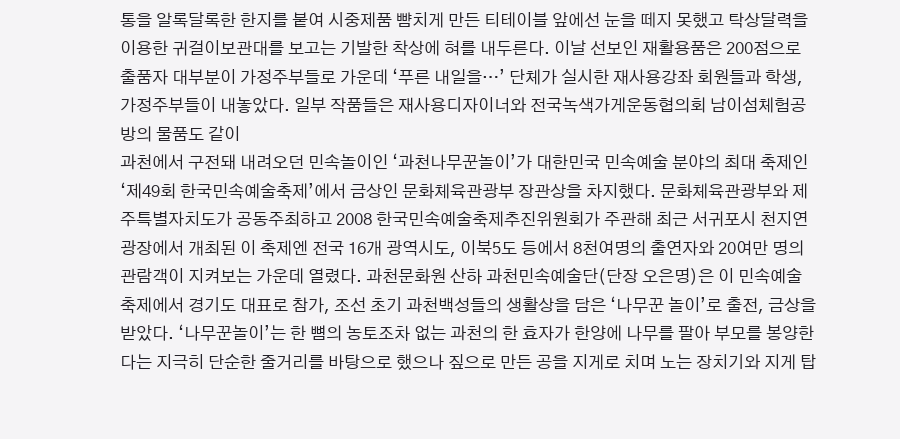통을 알록달록한 한지를 붙여 시중제품 뺨치게 만든 티테이블 앞에선 눈을 떼지 못했고 탁상달력을 이용한 귀걸이보관대를 보고는 기발한 착상에 혀를 내두른다. 이날 선보인 재활용품은 200점으로 출품자 대부분이 가정주부들로 가운데 ‘푸른 내일을…’ 단체가 실시한 재사용강좌 회원들과 학생, 가정주부들이 내놓았다. 일부 작품들은 재사용디자이너와 전국녹색가게운동협의회 남이섬체험공방의 물품도 같이
과천에서 구전돼 내려오던 민속놀이인 ‘과천나무꾼놀이’가 대한민국 민속예술 분야의 최대 축제인 ‘제49회 한국민속예술축제’에서 금상인 문화체육관광부 장관상을 차지했다. 문화체육관광부와 제주특별자치도가 공동주최하고 2008 한국민속예술축제추진위원회가 주관해 최근 서귀포시 천지연광장에서 개최된 이 축제엔 전국 16개 광역시도, 이북5도 등에서 8천여명의 출연자와 20여만 명의 관람객이 지켜보는 가운데 열렸다. 과천문화원 산하 과천민속예술단(단장 오은명)은 이 민속예술축제에서 경기도 대표로 참가, 조선 초기 과천백성들의 생활상을 담은 ‘나무꾼 놀이’로 출전, 금상을 받았다. ‘나무꾼놀이’는 한 뼘의 농토조차 없는 과천의 한 효자가 한양에 나무를 팔아 부모를 봉양한다는 지극히 단순한 줄거리를 바탕으로 했으나 짚으로 만든 공을 지게로 치며 노는 장치기와 지게 탑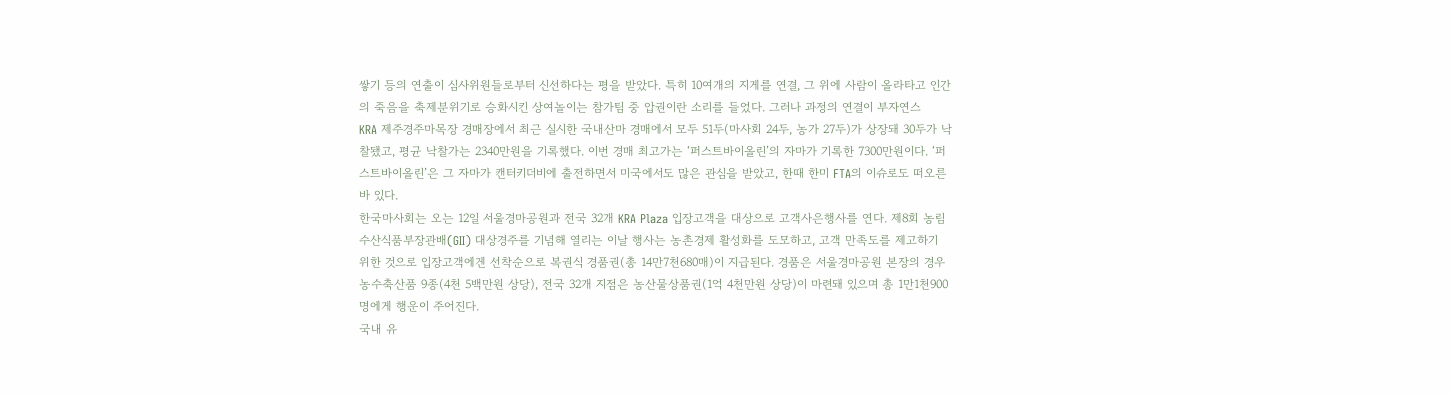쌓기 등의 연출이 심사위원들로부터 신선하다는 평을 받았다. 특히 10여개의 지게를 연결, 그 위에 사람이 올라타고 인간의 죽음을 축제분위기로 승화시킨 상여놀이는 참가팀 중 압권이란 소리를 들었다. 그러나 과정의 연결이 부자연스
KRA 제주경주마목장 경매장에서 최근 실시한 국내산마 경매에서 모두 51두(마사회 24두, 농가 27두)가 상장돼 30두가 낙찰됐고, 평균 낙찰가는 2340만원을 기록했다. 이번 경매 최고가는 ‘퍼스트바이올린’의 자마가 기록한 7300만원이다. ‘퍼스트바이올린’은 그 자마가 캔터키더비에 출전하면서 미국에서도 많은 관심을 받았고, 한때 한미 FTA의 이슈로도 떠오른 바 있다.
한국마사회는 오는 12일 서울경마공원과 전국 32개 KRA Plaza 입장고객을 대상으로 고객사은행사를 연다. 제8회 농림수산식품부장관배(GII) 대상경주를 기념해 열리는 이날 행사는 농촌경제 활성화를 도모하고, 고객 만족도를 제고하기 위한 것으로 입장고객에겐 선착순으로 복권식 경품권(총 14만7천680매)이 지급된다. 경품은 서울경마공원 본장의 경우 농수축산품 9종(4천 5백만원 상당), 전국 32개 지점은 농산물상품권(1억 4천만원 상당)이 마련돼 있으며 총 1만1천900명에게 행운이 주어진다.
국내 유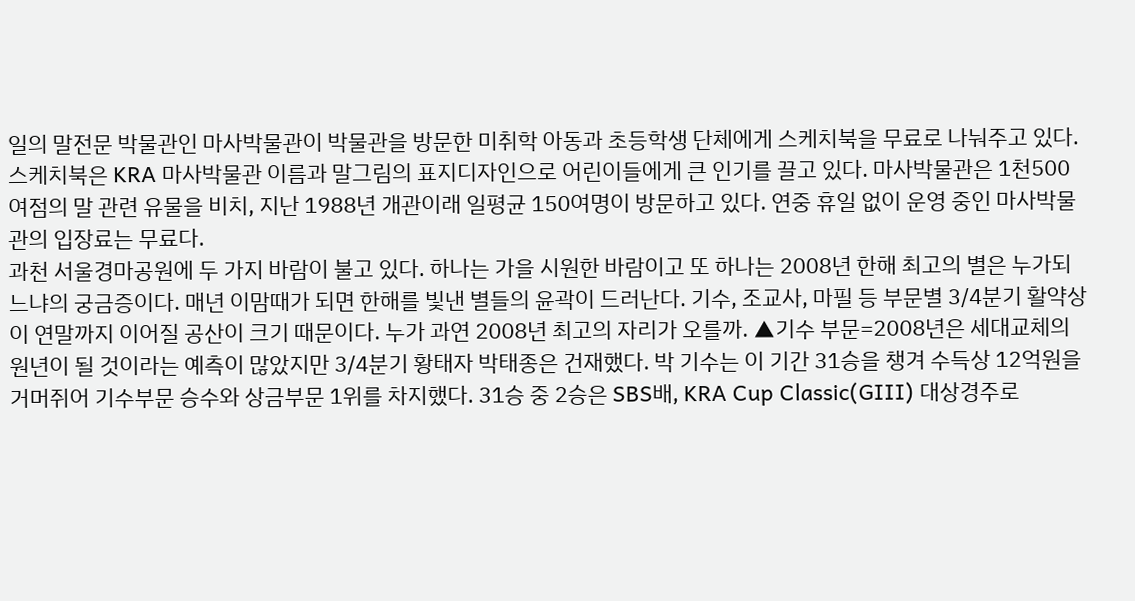일의 말전문 박물관인 마사박물관이 박물관을 방문한 미취학 아동과 초등학생 단체에게 스케치북을 무료로 나눠주고 있다. 스케치북은 KRA 마사박물관 이름과 말그림의 표지디자인으로 어린이들에게 큰 인기를 끌고 있다. 마사박물관은 1천500여점의 말 관련 유물을 비치, 지난 1988년 개관이래 일평균 150여명이 방문하고 있다. 연중 휴일 없이 운영 중인 마사박물관의 입장료는 무료다.
과천 서울경마공원에 두 가지 바람이 불고 있다. 하나는 가을 시원한 바람이고 또 하나는 2008년 한해 최고의 별은 누가되느냐의 궁금증이다. 매년 이맘때가 되면 한해를 빛낸 별들의 윤곽이 드러난다. 기수, 조교사, 마필 등 부문별 3/4분기 활약상이 연말까지 이어질 공산이 크기 때문이다. 누가 과연 2008년 최고의 자리가 오를까. ▲기수 부문=2008년은 세대교체의 원년이 될 것이라는 예측이 많았지만 3/4분기 황태자 박태종은 건재했다. 박 기수는 이 기간 31승을 챙겨 수득상 12억원을 거머쥐어 기수부문 승수와 상금부문 1위를 차지했다. 31승 중 2승은 SBS배, KRA Cup Classic(GⅢ) 대상경주로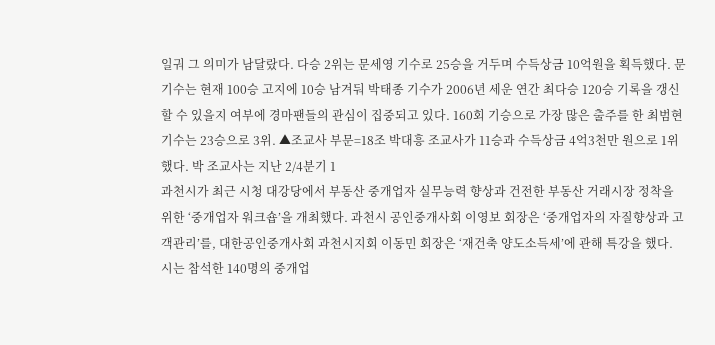일궈 그 의미가 남달랐다. 다승 2위는 문세영 기수로 25승을 거두며 수득상금 10억원을 획득했다. 문 기수는 현재 100승 고지에 10승 남겨둬 박태종 기수가 2006년 세운 연간 최다승 120승 기록을 갱신할 수 있을지 여부에 경마팬들의 관심이 집중되고 있다. 160회 기승으로 가장 많은 출주를 한 최범현 기수는 23승으로 3위. ▲조교사 부문=18조 박대흥 조교사가 11승과 수득상금 4억3천만 원으로 1위했다. 박 조교사는 지난 2/4분기 1
과천시가 최근 시청 대강당에서 부동산 중개업자 실무능력 향상과 건전한 부동산 거래시장 정착을 위한 ‘중개업자 워크숍’을 개최했다. 과천시 공인중개사회 이영보 회장은 ‘중개업자의 자질향상과 고객관리’를, 대한공인중개사회 과천시지회 이동민 회장은 ‘재건축 양도소득세’에 관해 특강을 했다. 시는 참석한 140명의 중개업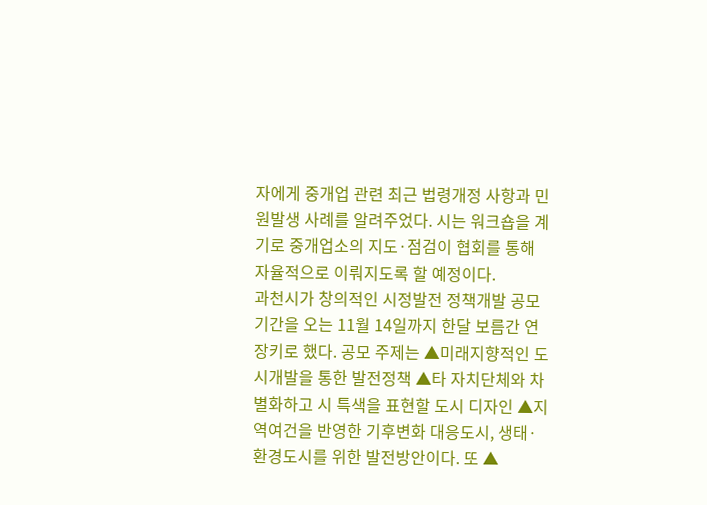자에게 중개업 관련 최근 법령개정 사항과 민원발생 사례를 알려주었다. 시는 워크숍을 계기로 중개업소의 지도·점검이 협회를 통해 자율적으로 이뤄지도록 할 예정이다.
과천시가 창의적인 시정발전 정책개발 공모기간을 오는 11월 14일까지 한달 보름간 연장키로 했다. 공모 주제는 ▲미래지향적인 도시개발을 통한 발전정책 ▲타 자치단체와 차별화하고 시 특색을 표현할 도시 디자인 ▲지역여건을 반영한 기후변화 대응도시, 생태·환경도시를 위한 발전방안이다. 또 ▲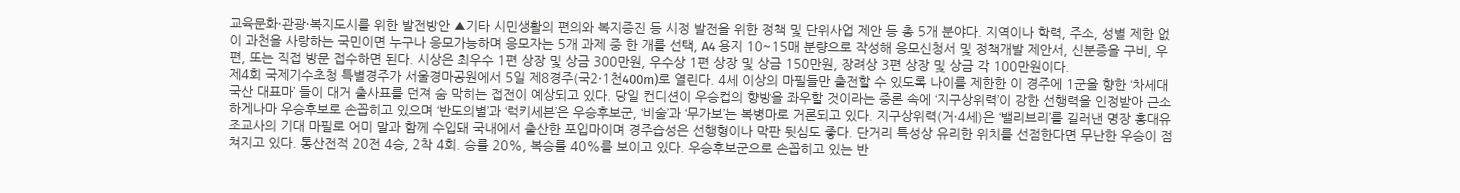교육문화·관광·복지도시를 위한 발전방안 ▲기타 시민생활의 편의와 복지증진 등 시정 발전을 위한 정책 및 단위사업 제안 등 총 5개 분야다. 지역이나 학력, 주소, 성별 제한 없이 과천을 사랑하는 국민이면 누구나 응모가능하며 응모자는 5개 과제 중 한 개를 선택, A4 용지 10~15매 분량으로 작성해 응모신청서 및 정책개발 제안서, 신분증을 구비, 우편, 또는 직접 방문 접수하면 된다. 시상은 최우수 1편 상장 및 상금 300만원, 우수상 1편 상장 및 상금 150만원, 장려상 3편 상장 및 상금 각 100만원이다.
제4회 국제기수초청 특별경주가 서울경마공원에서 5일 제8경주(국2·1천400m)로 열린다. 4세 이상의 마필들만 출전할 수 있도록 나이를 제한한 이 경주에 1군을 향한 ‘차세대 국산 대표마’ 들이 대거 출사표를 던져 숨 막히는 접전이 예상되고 있다. 당일 컨디션이 우승컵의 향방을 좌우할 것이라는 중론 속에 ‘지구상위력’이 강한 선행력을 인정받아 근소하게나마 우승후보로 손꼽히고 있으며 ‘반도의별’과 ‘럭키세븐’은 우승후보군, ‘비술’과 ‘무가보’는 복병마로 거론되고 있다. 지구상위력(거·4세)은 ‘밸리브리’를 길러낸 명장 홍대유 조교사의 기대 마필로 어미 말과 함께 수입돼 국내에서 출산한 포입마이며 경주습성은 선행형이나 막판 뒷심도 좋다. 단거리 특성상 유리한 위치를 선점한다면 무난한 우승이 점쳐지고 있다. 통산전적 20전 4승, 2착 4회. 승률 20%, 복승률 40%를 보이고 있다. 우승후보군으로 손꼽히고 있는 반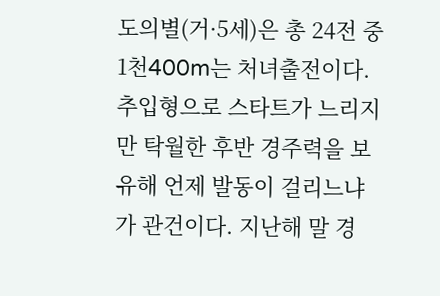도의별(거·5세)은 총 24전 중 1천400m는 처녀출전이다. 추입형으로 스타트가 느리지만 탁월한 후반 경주력을 보유해 언제 발동이 걸리느냐가 관건이다. 지난해 말 경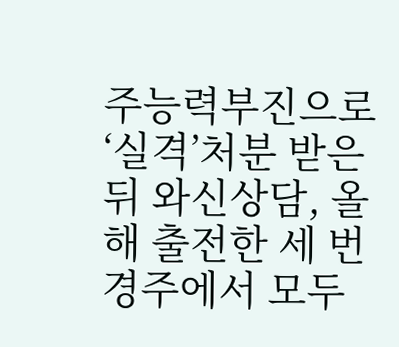주능력부진으로 ‘실격’처분 받은 뒤 와신상담, 올해 출전한 세 번 경주에서 모두